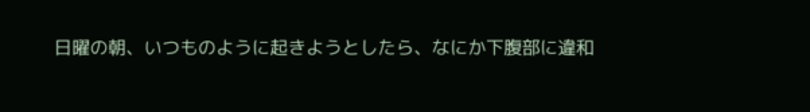日曜の朝、いつものように起きようとしたら、なにか下腹部に違和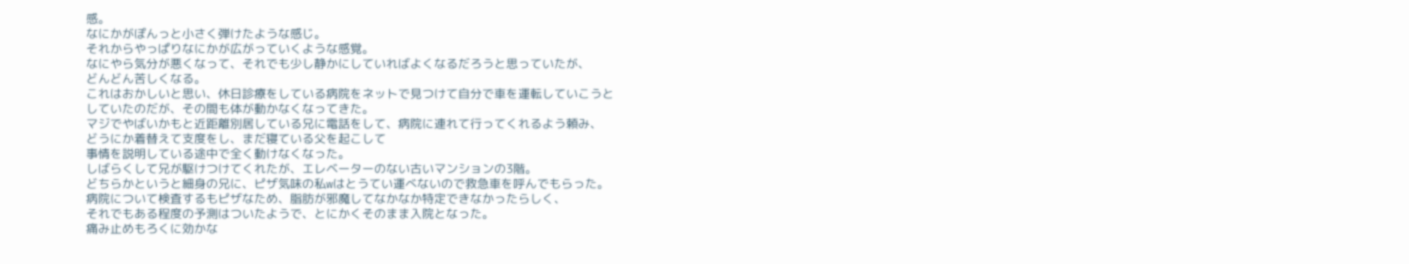感。
なにかがぽんっと小さく弾けたような感じ。
それからやっぱりなにかが広がっていくような感覚。
なにやら気分が悪くなって、それでも少し静かにしていればよくなるだろうと思っていたが、
どんどん苦しくなる。
これはおかしいと思い、休日診療をしている病院をネットで見つけて自分で車を運転していこうと
していたのだが、その間も体が動かなくなってきた。
マジでやばいかもと近距離別居している兄に電話をして、病院に連れて行ってくれるよう頼み、
どうにか着替えて支度をし、まだ寝ている父を起こして
事情を説明している途中で全く動けなくなった。
しばらくして兄が駆けつけてくれたが、エレベーターのない古いマンションの3階。
どちらかというと細身の兄に、ピザ気味の私wはとうてい運べないので救急車を呼んでもらった。
病院について検査するもピザなため、脂肪が邪魔してなかなか特定できなかったらしく、
それでもある程度の予測はついたようで、とにかくそのまま入院となった。
痛み止めもろくに効かな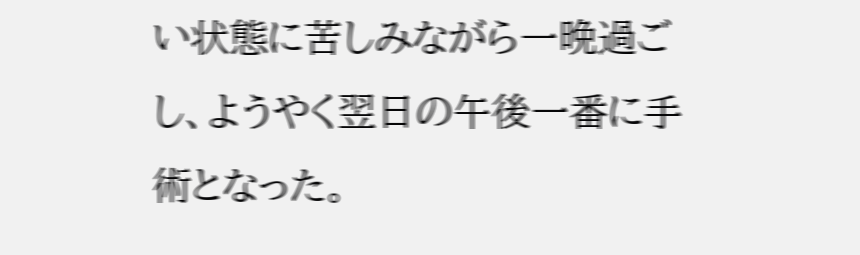い状態に苦しみながら一晩過ごし、ようやく翌日の午後一番に手術となった。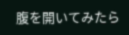腹を開いてみたら